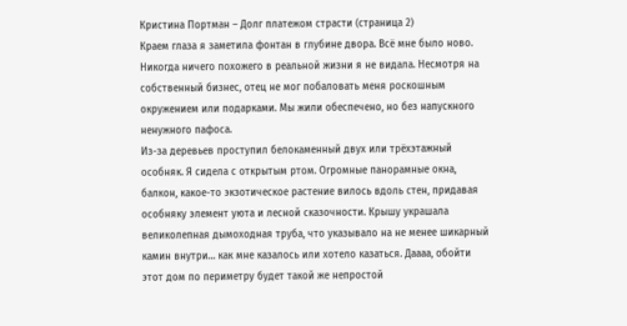Кристина Портман – Долг платежом страсти (страница 2)
Краем глаза я заметила фонтан в глубине двора. Всё мне было ново. Никогда ничего похожего в реальной жизни я не видала. Несмотря на собственный бизнес, отец не мог побаловать меня роскошным окружением или подарками. Мы жили обеспечено, но без напускного ненужного пафоса.
Из-за деревьев проступил белокаменный двух или трёхэтажный особняк. Я сидела с открытым ртом. Огромные панорамные окна, балкон, какое-то экзотическое растение вилось вдоль стен, придавая особняку элемент уюта и лесной сказочности. Крышу украшала великолепная дымоходная труба, что указывало на не менее шикарный камин внутри… как мне казалось или хотело казаться. Даааа, обойти этот дом по периметру будет такой же непростой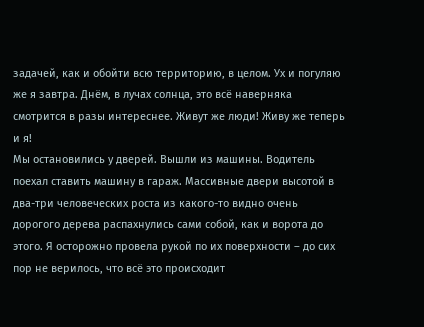задачей, как и обойти всю территорию, в целом. Ух и погуляю же я завтра. Днём, в лучах солнца, это всё наверняка смотрится в разы интереснее. Живут же люди! Живу же теперь и я!
Мы остановились у дверей. Вышли из машины. Водитель поехал ставить машину в гараж. Массивные двери высотой в два-три человеческих роста из какого-то видно очень дорогого дерева распахнулись сами собой, как и ворота до этого. Я осторожно провела рукой по их поверхности – до сих пор не верилось, что всё это происходит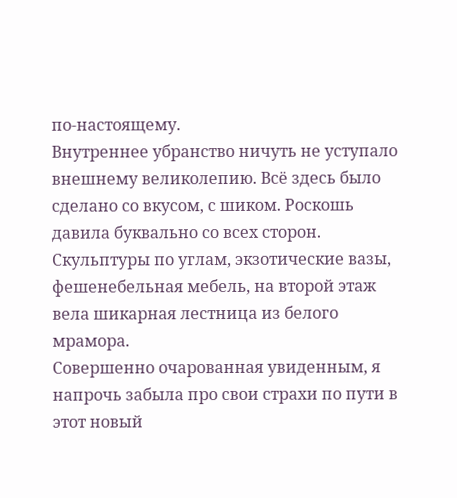по-настоящему.
Внутреннее убранство ничуть не уступало внешнему великолепию. Всё здесь было сделано со вкусом, с шиком. Роскошь давила буквально со всех сторон. Скульптуры по углам, экзотические вазы, фешенебельная мебель, на второй этаж вела шикарная лестница из белого мрамора.
Совершенно очарованная увиденным, я напрочь забыла про свои страхи по пути в этот новый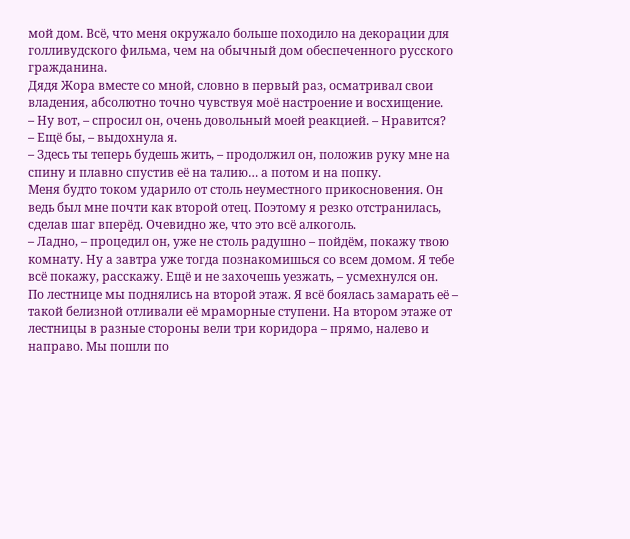мой дом. Всё, что меня окружало больше походило на декорации для голливудского фильма, чем на обычный дом обеспеченного русского гражданина.
Дядя Жора вместе со мной, словно в первый раз, осматривал свои владения, абсолютно точно чувствуя моё настроение и восхищение.
– Ну вот, – спросил он, очень довольный моей реакцией. – Нравится?
– Ещё бы, – выдохнула я.
– Здесь ты теперь будешь жить, – продолжил он, положив руку мне на спину и плавно спустив её на талию… а потом и на попку.
Меня будто током ударило от столь неуместного прикосновения. Он ведь был мне почти как второй отец. Поэтому я резко отстранилась, сделав шаг вперёд. Очевидно же, что это всё алкоголь.
– Ладно, – процедил он, уже не столь радушно – пойдём, покажу твою комнату. Ну а завтра уже тогда познакомишься со всем домом. Я тебе всё покажу, расскажу. Ещё и не захочешь уезжать, – усмехнулся он.
По лестнице мы поднялись на второй этаж. Я всё боялась замарать её – такой белизной отливали её мраморные ступени. На втором этаже от лестницы в разные стороны вели три коридора – прямо, налево и направо. Мы пошли по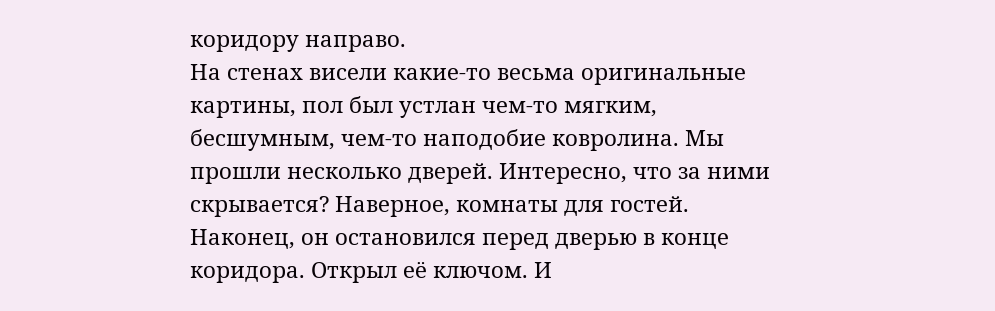коридору направо.
На стенах висели какие-то весьма оригинальные картины, пол был устлан чем-то мягким, бесшумным, чем-то наподобие ковролина. Мы прошли несколько дверей. Интересно, что за ними скрывается? Наверное, комнаты для гостей.
Наконец, он остановился перед дверью в конце коридора. Открыл её ключом. И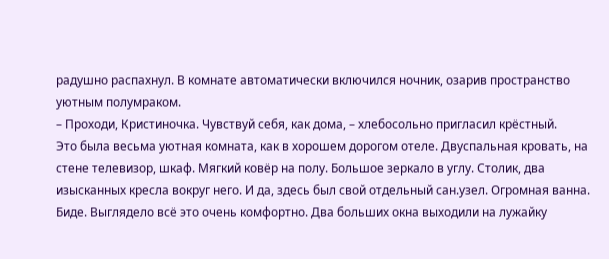радушно распахнул. В комнате автоматически включился ночник, озарив пространство уютным полумраком.
– Проходи, Кристиночка. Чувствуй себя, как дома, – хлебосольно пригласил крёстный.
Это была весьма уютная комната, как в хорошем дорогом отеле. Двуспальная кровать, на стене телевизор, шкаф. Мягкий ковёр на полу. Большое зеркало в углу. Столик, два изысканных кресла вокруг него. И да, здесь был свой отдельный сан.узел. Огромная ванна. Биде. Выглядело всё это очень комфортно. Два больших окна выходили на лужайку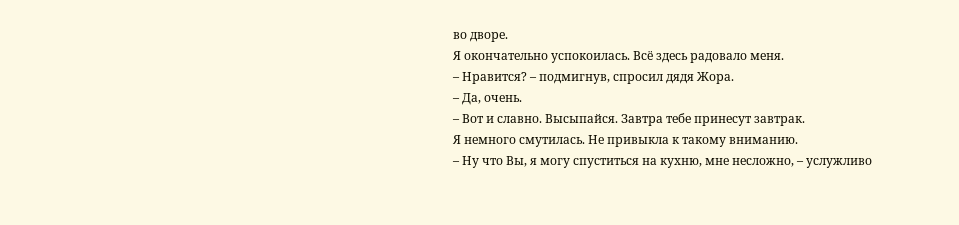во дворе.
Я окончательно успокоилась. Всё здесь радовало меня.
– Нравится? – подмигнув, спросил дядя Жора.
– Да, очень.
– Вот и славно. Высыпайся. Завтра тебе принесут завтрак.
Я немного смутилась. Не привыкла к такому вниманию.
– Ну что Вы, я могу спуститься на кухню, мне несложно, – услужливо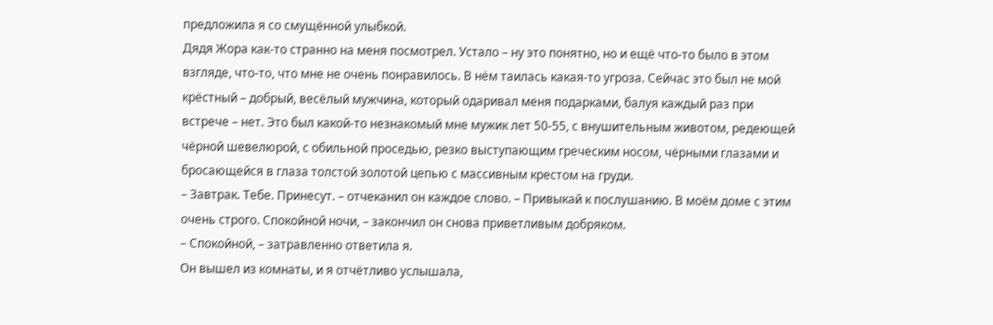предложила я со смущённой улыбкой.
Дядя Жора как-то странно на меня посмотрел. Устало – ну это понятно, но и ещё что-то было в этом взгляде, что-то, что мне не очень понравилось. В нём таилась какая-то угроза. Сейчас это был не мой крёстный – добрый, весёлый мужчина, который одаривал меня подарками, балуя каждый раз при встрече – нет. Это был какой-то незнакомый мне мужик лет 50-55, с внушительным животом, редеющей чёрной шевелюрой, с обильной проседью, резко выступающим греческим носом, чёрными глазами и бросающейся в глаза толстой золотой цепью с массивным крестом на груди.
– Завтрак. Тебе. Принесут. – отчеканил он каждое слово. – Привыкай к послушанию. В моём доме с этим очень строго. Спокойной ночи, – закончил он снова приветливым добряком.
– Спокойной, – затравленно ответила я.
Он вышел из комнаты, и я отчётливо услышала,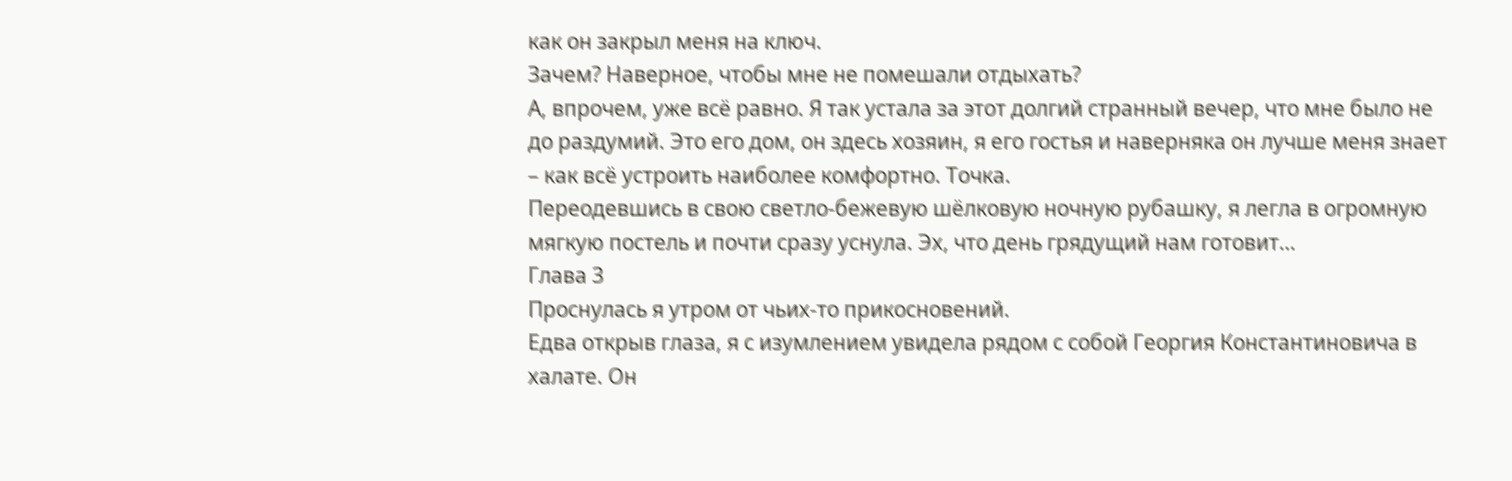как он закрыл меня на ключ.
Зачем? Наверное, чтобы мне не помешали отдыхать?
А, впрочем, уже всё равно. Я так устала за этот долгий странный вечер, что мне было не до раздумий. Это его дом, он здесь хозяин, я его гостья и наверняка он лучше меня знает – как всё устроить наиболее комфортно. Точка.
Переодевшись в свою светло-бежевую шёлковую ночную рубашку, я легла в огромную мягкую постель и почти сразу уснула. Эх, что день грядущий нам готовит…
Глава 3
Проснулась я утром от чьих-то прикосновений.
Едва открыв глаза, я с изумлением увидела рядом с собой Георгия Константиновича в халате. Он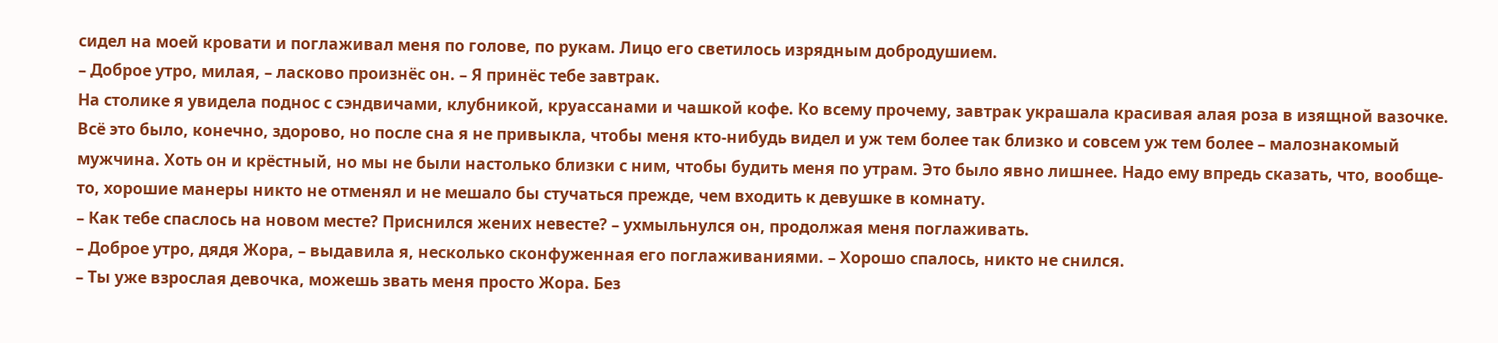сидел на моей кровати и поглаживал меня по голове, по рукам. Лицо его светилось изрядным добродушием.
– Доброе утро, милая, – ласково произнёс он. – Я принёс тебе завтрак.
На столике я увидела поднос с сэндвичами, клубникой, круассанами и чашкой кофе. Ко всему прочему, завтрак украшала красивая алая роза в изящной вазочке.
Всё это было, конечно, здорово, но после сна я не привыкла, чтобы меня кто-нибудь видел и уж тем более так близко и совсем уж тем более – малознакомый мужчина. Хоть он и крёстный, но мы не были настолько близки с ним, чтобы будить меня по утрам. Это было явно лишнее. Надо ему впредь сказать, что, вообще-то, хорошие манеры никто не отменял и не мешало бы стучаться прежде, чем входить к девушке в комнату.
– Как тебе спаслось на новом месте? Приснился жених невесте? – ухмыльнулся он, продолжая меня поглаживать.
– Доброе утро, дядя Жора, – выдавила я, несколько сконфуженная его поглаживаниями. – Хорошо спалось, никто не снился.
– Ты уже взрослая девочка, можешь звать меня просто Жора. Без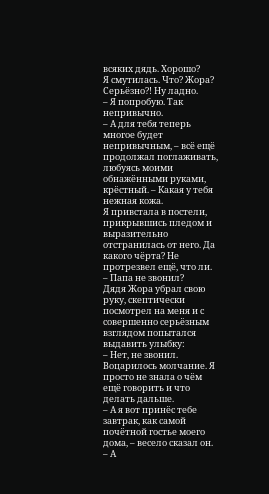всяких дядь. Хорошо?
Я смутилась. Что? Жора? Серьёзно?! Ну ладно.
– Я попробую. Так непривычно.
– А для тебя теперь многое будет непривычным, – всё ещё продолжал поглаживать, любуясь моими обнажёнными руками, крёстный. – Какая у тебя нежная кожа.
Я привстала в постели, прикрывшись пледом и выразительно отстранилась от него. Да какого чёрта? Не протрезвел ещё, что ли.
– Папа не звонил?
Дядя Жора убрал свою руку, скептически посмотрел на меня и с совершенно серьёзным взглядом попытался выдавить улыбку:
– Нет, не звонил.
Воцарилось молчание. Я просто не знала о чём ещё говорить и что делать дальше.
– А я вот принёс тебе завтрак, как самой почётной гостье моего дома, – весело сказал он.
– А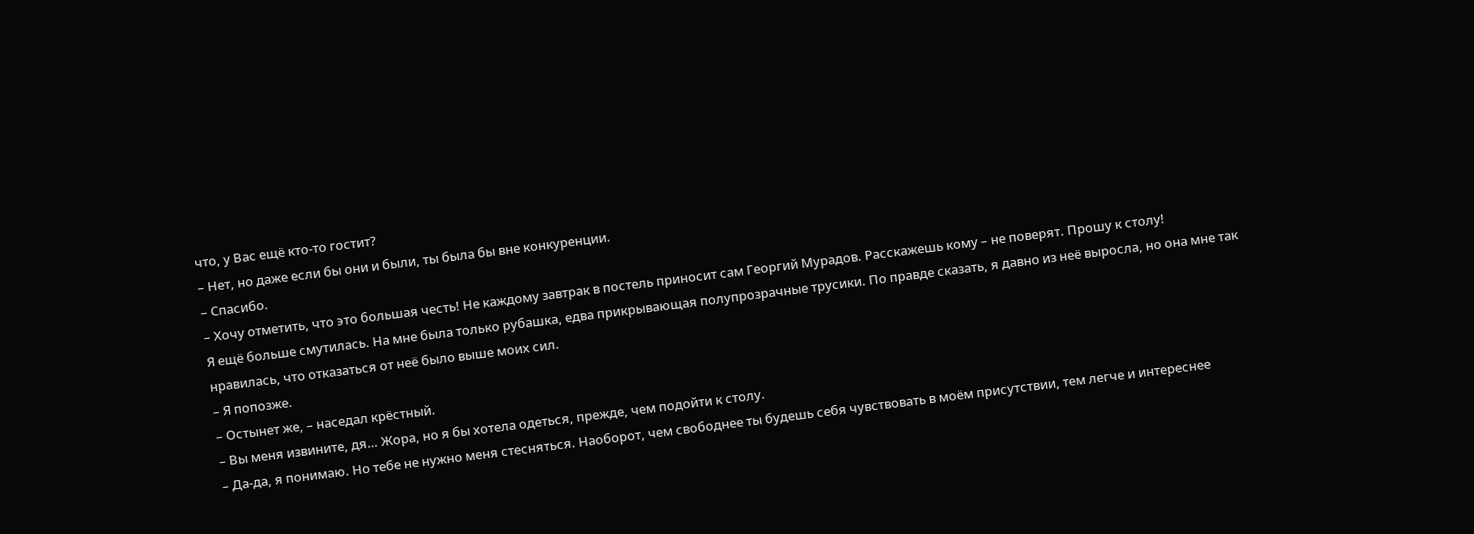что, у Вас ещё кто-то гостит?
– Нет, но даже если бы они и были, ты была бы вне конкуренции.
– Спасибо.
– Хочу отметить, что это большая честь! Не каждому завтрак в постель приносит сам Георгий Мурадов. Расскажешь кому – не поверят. Прошу к столу!
Я ещё больше смутилась. На мне была только рубашка, едва прикрывающая полупрозрачные трусики. По правде сказать, я давно из неё выросла, но она мне так нравилась, что отказаться от неё было выше моих сил.
– Я попозже.
– Остынет же, – наседал крёстный.
– Вы меня извините, дя… Жора, но я бы хотела одеться, прежде, чем подойти к столу.
– Да-да, я понимаю. Но тебе не нужно меня стесняться. Наоборот, чем свободнее ты будешь себя чувствовать в моём присутствии, тем легче и интереснее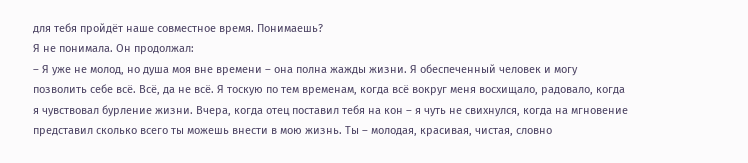для тебя пройдёт наше совместное время. Понимаешь?
Я не понимала. Он продолжал:
– Я уже не молод, но душа моя вне времени – она полна жажды жизни. Я обеспеченный человек и могу позволить себе всё. Всё, да не всё. Я тоскую по тем временам, когда всё вокруг меня восхищало, радовало, когда я чувствовал бурление жизни. Вчера, когда отец поставил тебя на кон – я чуть не свихнулся, когда на мгновение представил сколько всего ты можешь внести в мою жизнь. Ты – молодая, красивая, чистая, словно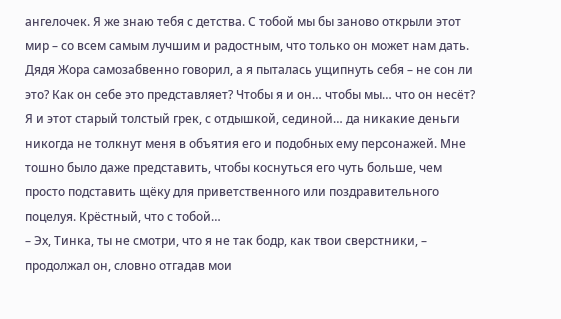ангелочек. Я же знаю тебя с детства. С тобой мы бы заново открыли этот мир – со всем самым лучшим и радостным, что только он может нам дать.
Дядя Жора самозабвенно говорил, а я пыталась ущипнуть себя – не сон ли это? Как он себе это представляет? Чтобы я и он… чтобы мы… что он несёт? Я и этот старый толстый грек, с отдышкой, сединой… да никакие деньги никогда не толкнут меня в объятия его и подобных ему персонажей. Мне тошно было даже представить, чтобы коснуться его чуть больше, чем просто подставить щёку для приветственного или поздравительного поцелуя. Крёстный, что с тобой…
– Эх, Тинка, ты не смотри, что я не так бодр, как твои сверстники, – продолжал он, словно отгадав мои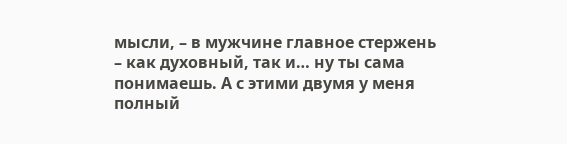мысли, – в мужчине главное стержень – как духовный, так и… ну ты сама понимаешь. А с этими двумя у меня полный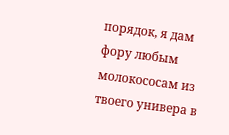порядок, я дам фору любым молокососам из твоего универа в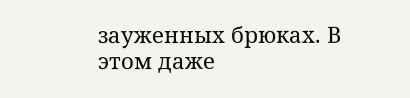зауженных брюках. В этом даже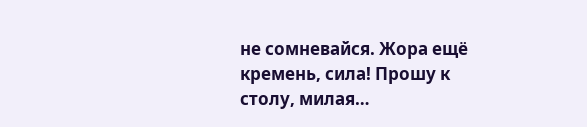не сомневайся. Жора ещё кремень, сила! Прошу к столу, милая…